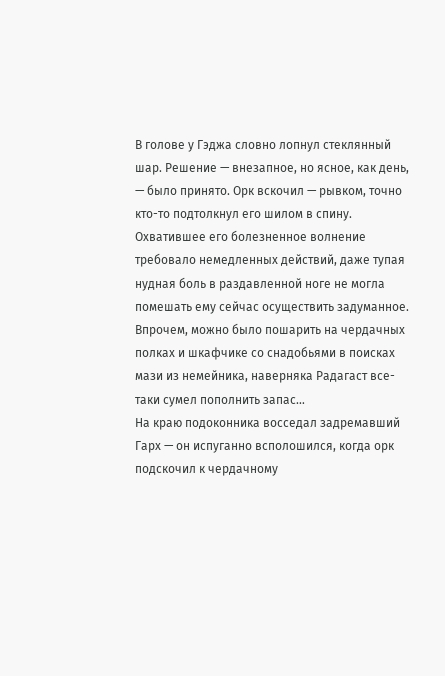В голове у Гэджа словно лопнул стеклянный шар. Решение — внезапное, но ясное, как день, — было принято. Орк вскочил — рывком, точно кто-то подтолкнул его шилом в спину. Охватившее его болезненное волнение требовало немедленных действий, даже тупая нудная боль в раздавленной ноге не могла помешать ему сейчас осуществить задуманное. Впрочем, можно было пошарить на чердачных полках и шкафчике со снадобьями в поисках мази из немейника, наверняка Радагаст все-таки сумел пополнить запас…
На краю подоконника восседал задремавший Гарх — он испуганно всполошился, когда орк подскочил к чердачному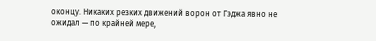оконцу. Никаких резких движений ворон от Гэджа явно не ожидал — по крайней мере,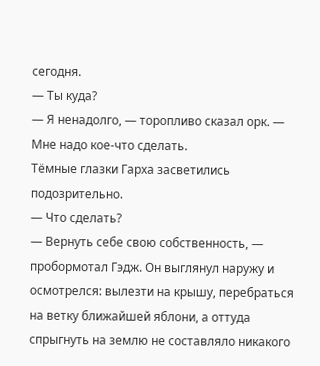сегодня.
— Ты куда?
— Я ненадолго, — торопливо сказал орк. — Мне надо кое-что сделать.
Тёмные глазки Гарха засветились подозрительно.
— Что сделать?
— Вернуть себе свою собственность, — пробормотал Гэдж. Он выглянул наружу и осмотрелся: вылезти на крышу, перебраться на ветку ближайшей яблони, а оттуда спрыгнуть на землю не составляло никакого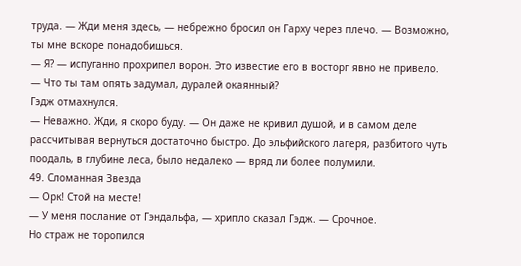труда. — Жди меня здесь, — небрежно бросил он Гарху через плечо. — Возможно, ты мне вскоре понадобишься.
— Я? — испуганно прохрипел ворон. Это известие его в восторг явно не привело. — Что ты там опять задумал, дуралей окаянный?
Гэдж отмахнулся.
— Неважно. Жди, я скоро буду. — Он даже не кривил душой, и в самом деле рассчитывая вернуться достаточно быстро. До эльфийского лагеря, разбитого чуть поодаль, в глубине леса, было недалеко — вряд ли более полумили.
49. Сломанная Звезда
— Орк! Стой на месте!
— У меня послание от Гэндальфа, — хрипло сказал Гэдж. — Срочное.
Но страж не торопился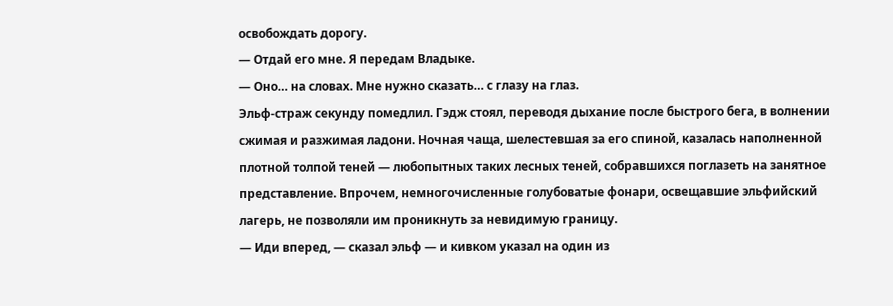освобождать дорогу.
— Отдай его мне. Я передам Владыке.
— Оно… на словах. Мне нужно сказать… с глазу на глаз.
Эльф-страж секунду помедлил. Гэдж стоял, переводя дыхание после быстрого бега, в волнении сжимая и разжимая ладони. Ночная чаща, шелестевшая за его спиной, казалась наполненной плотной толпой теней — любопытных таких лесных теней, собравшихся поглазеть на занятное представление. Впрочем, немногочисленные голубоватые фонари, освещавшие эльфийский лагерь, не позволяли им проникнуть за невидимую границу.
— Иди вперед, — сказал эльф — и кивком указал на один из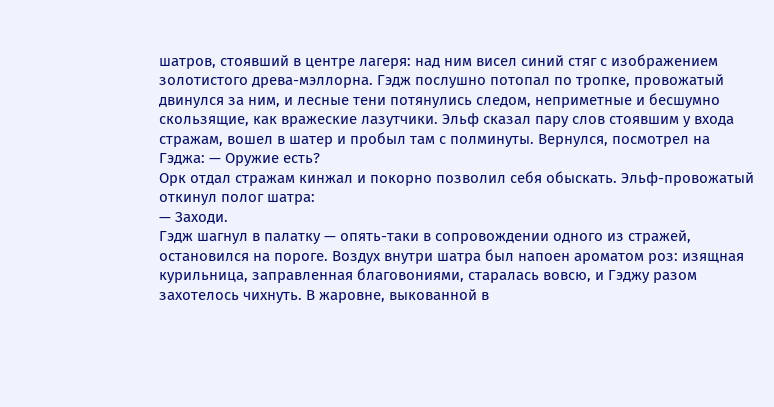шатров, стоявший в центре лагеря: над ним висел синий стяг с изображением золотистого древа-мэллорна. Гэдж послушно потопал по тропке, провожатый двинулся за ним, и лесные тени потянулись следом, неприметные и бесшумно скользящие, как вражеские лазутчики. Эльф сказал пару слов стоявшим у входа стражам, вошел в шатер и пробыл там с полминуты. Вернулся, посмотрел на Гэджа: — Оружие есть?
Орк отдал стражам кинжал и покорно позволил себя обыскать. Эльф-провожатый откинул полог шатра:
— Заходи.
Гэдж шагнул в палатку — опять-таки в сопровождении одного из стражей, остановился на пороге. Воздух внутри шатра был напоен ароматом роз: изящная курильница, заправленная благовониями, старалась вовсю, и Гэджу разом захотелось чихнуть. В жаровне, выкованной в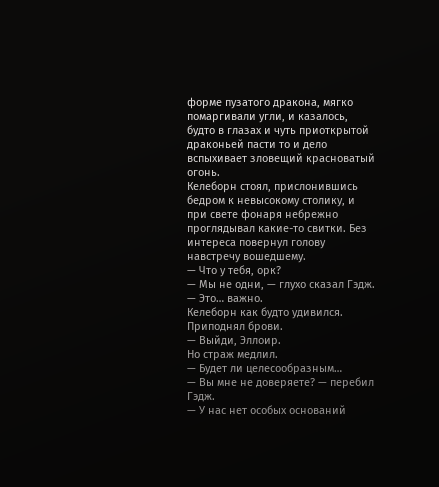форме пузатого дракона, мягко помаргивали угли, и казалось, будто в глазах и чуть приоткрытой драконьей пасти то и дело вспыхивает зловещий красноватый огонь.
Келеборн стоял, прислонившись бедром к невысокому столику, и при свете фонаря небрежно проглядывал какие-то свитки. Без интереса повернул голову навстречу вошедшему.
— Что у тебя, орк?
— Мы не одни, — глухо сказал Гэдж. — Это… важно.
Келеборн как будто удивился. Приподнял брови.
— Выйди, Эллоир.
Но страж медлил.
— Будет ли целесообразным…
— Вы мне не доверяете? — перебил Гэдж.
— У нас нет особых оснований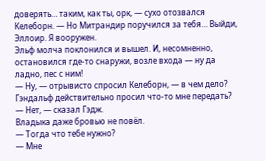доверять… таким, как ты, орк, — сухо отозвался Келеборн. — Но Митрандир поручился за тебя… Выйди, Эллоир. Я вооружен.
Эльф молча поклонился и вышел. И, несомненно, остановился где-то снаружи, возле входа — ну да ладно, пес с ним!
— Ну, — отрывисто спросил Келеборн, — в чем дело? Гэндальф действительно просил что-то мне передать?
— Нет, — сказал Гэдж.
Владыка даже бровью не повёл.
— Тогда что тебе нужно?
— Мне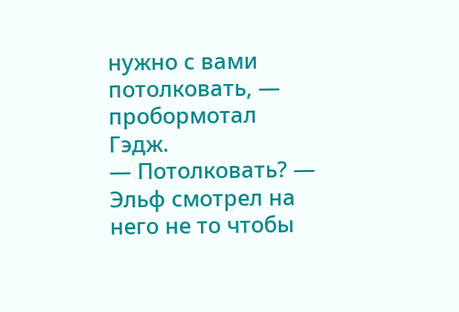нужно с вами потолковать, — пробормотал Гэдж.
— Потолковать? — Эльф смотрел на него не то чтобы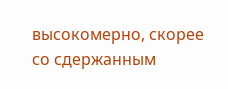высокомерно, скорее со сдержанным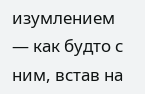изумлением — как будто с ним, встав на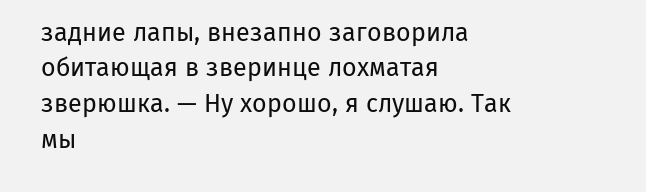задние лапы, внезапно заговорила обитающая в зверинце лохматая зверюшка. — Ну хорошо, я слушаю. Так мы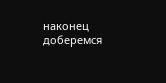наконец доберемся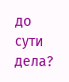до сути дела?